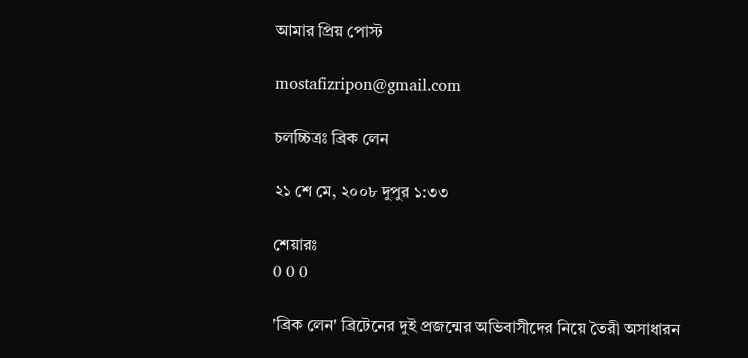আমার প্রিয় পোস্ট

mostafizripon@gmail.com

চলচ্চিত্রঃ ব্রিক লেন

২১ শে মে, ২০০৮ দুপুর ১:৩৩

শেয়ারঃ
0 0 0

'ব্রিক লেন' ব্রিটেনের দুই প্রজন্মের অভিবাসীদের নিয়ে তৈরী অসাধারন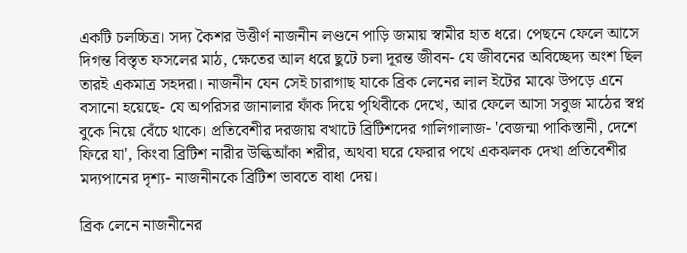একটি চলচ্চিত্র। সদ্য কৈশর উত্তীর্ণ নাজনীন লণ্ডনে পাড়ি জমায় স্বামীর হাত ধরে। পেছনে ফেলে আসে দিগন্ত বিস্তৃত ফসলের মাঠ, ক্ষেতের আল ধরে ছুটে চলা দূরন্ত জীবন- যে জীবনের অবিচ্ছেদ্য অংশ ছিল তারই একমাত্র সহদরা। নাজনীন যেন সেই চারাগাছ যাকে ব্রিক লেনের লাল ইটের মাঝে উপড়ে এনে বসানো হয়েছে- যে অপরিসর জানালার ফাঁক দিয়ে পৃথিবীকে দেখে, আর ফেলে আসা সবুজ মাঠের স্বপ্ন বুকে নিয়ে বেঁচে থাকে। প্রতিবেশীর দরজায় বখাটে ব্রিটিশদের গালিগালাজ- 'বেজন্মা পাকিস্তানী, দেশে ফিরে যা', কিংবা ব্রিটিশ নারীর উল্কিআঁকা শরীর, অথবা ঘরে ফেরার পথে একঝলক দেখা প্রতিবেশীর মদ্যপানের দৃশ্য- নাজনীনকে ব্রিটিশ ভাবতে বাধা দেয়।

ব্রিক লেনে নাজনীনের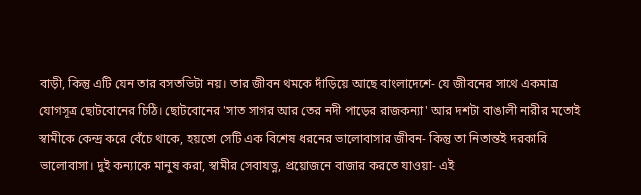বাড়ী, কিন্তু এটি যেন তার বসতভিটা নয়। তার জীবন থমকে দাঁড়িয়ে আছে বাংলাদেশে- যে জীবনের সাথে একমাত্র যোগসূত্র ছোটবোনের চিঠি। ছোটবোনের 'সাত সাগর আর তের নদী পাড়ের রাজকন্যা' আর দশটা বাঙালী নারীর মতোই স্বামীকে কেন্দ্র করে বেঁচে থাকে, হয়তো সেটি এক বিশেষ ধরনের ভালোবাসার জীবন- কিন্তু তা নিতান্তই দরকারি ভালোবাসা। দুই কন্যাকে মানুষ করা, স্বামীর সেবাযত্ন, প্রয়োজনে বাজার করতে যাওয়া- এই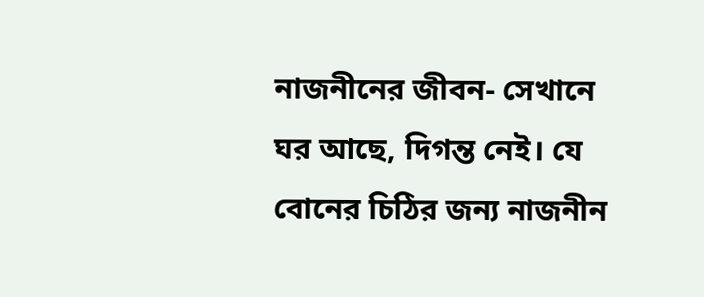নাজনীনের জীবন- সেখানে ঘর আছে, দিগন্ত নেই। যে বোনের চিঠির জন্য নাজনীন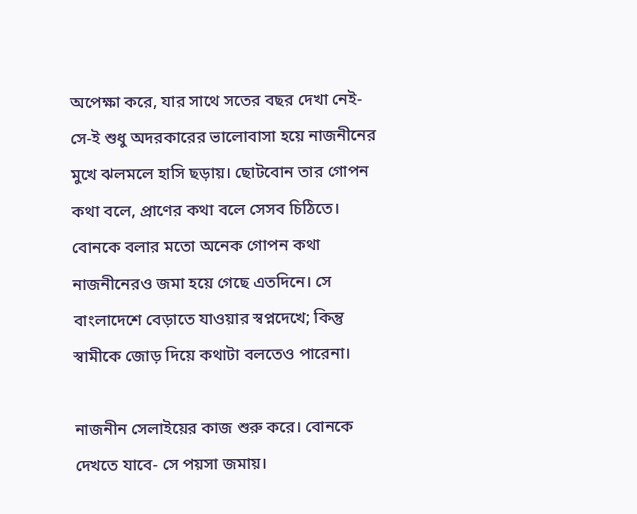অপেক্ষা করে, যার সাথে সতের বছর দেখা নেই- সে-ই শুধু অদরকারের ভালোবাসা হয়ে নাজনীনের মুখে ঝলমলে হাসি ছড়ায়। ছোটবোন তার গোপন কথা বলে, প্রাণের কথা বলে সেসব চিঠিতে। বোনকে বলার মতো অনেক গোপন কথা নাজনীনেরও জমা হয়ে গেছে এতদিনে। সে বাংলাদেশে বেড়াতে যাওয়ার স্বপ্নদেখে; কিন্তু স্বামীকে জোড় দিয়ে কথাটা বলতেও পারেনা।

নাজনীন সেলাইয়ের কাজ শুরু করে। বোনকে দেখতে যাবে- সে পয়সা জমায়।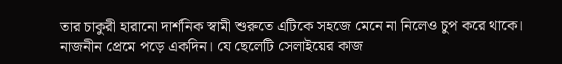তার চাকুরী হারানো দার্শনিক স্বামী শুরুতে এটিকে সহজে মেনে না নিলেও চুপ করে থাকে। নাজনীন প্রেমে পড়ে একদিন। যে ছেলেটি সেলাইয়ের কাজ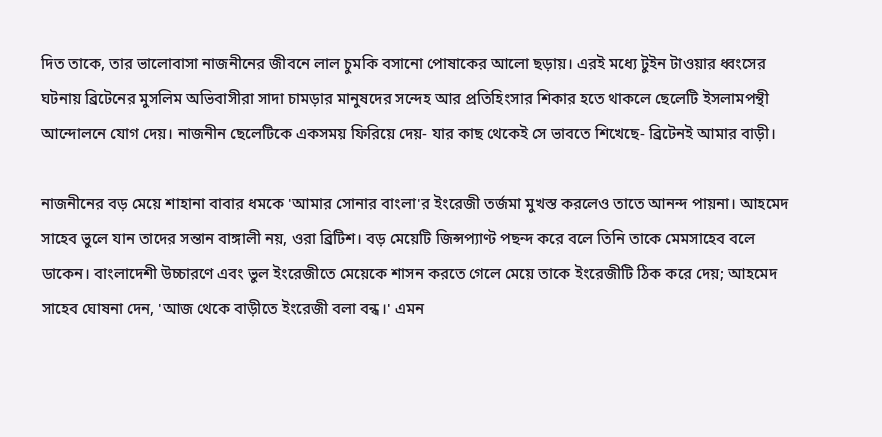দিত তাকে, তার ভালোবাসা নাজনীনের জীবনে লাল চুমকি বসানো পোষাকের আলো ছড়ায়। এরই মধ্যে টুইন টাওয়ার ধ্বংসের ঘটনায় ব্রিটেনের মুসলিম অভিবাসীরা সাদা চামড়ার মানুষদের সন্দেহ আর প্রতিহিংসার শিকার হতে থাকলে ছেলেটি ইসলামপন্থী আন্দোলনে যোগ দেয়। নাজনীন ছেলেটিকে একসময় ফিরিয়ে দেয়- যার কাছ থেকেই সে ভাবতে শিখেছে- ব্রিটেনই আমার বাড়ী।

নাজনীনের বড় মেয়ে শাহানা বাবার ধমকে 'আমার সোনার বাংলা'র ইংরেজী তর্জমা মুখস্ত করলেও তাতে আনন্দ পায়না। আহমেদ সাহেব ভুলে যান তাদের সন্তান বাঙ্গালী নয়, ওরা ব্রিটিশ। বড় মেয়েটি জিন্সপ্যাণ্ট পছন্দ করে বলে তিনি তাকে মেমসাহেব বলে ডাকেন। বাংলাদেশী উচ্চারণে এবং ভুল ইংরেজীতে মেয়েকে শাসন করতে গেলে মেয়ে তাকে ইংরেজীটি ঠিক করে দেয়; আহমেদ সাহেব ঘোষনা দেন, 'আজ থেকে বাড়ীতে ইংরেজী বলা বন্ধ।' এমন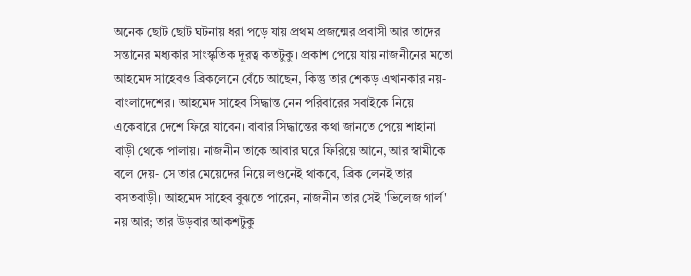অনেক ছোট ছোট ঘটনায় ধরা পড়ে যায় প্রথম প্রজন্মের প্রবাসী আর তাদের সন্তানের মধ্যকার সাংস্কৃতিক দূরত্ব কতটুকু। প্রকাশ পেয়ে যায় নাজনীনের মতো আহমেদ সাহেবও ব্রিকলেনে বেঁচে আছেন, কিন্তু তার শেকড় এখানকার নয়- বাংলাদেশের। আহমেদ সাহেব সিদ্ধান্ত নেন পরিবারের সবাইকে নিয়ে একেবারে দেশে ফিরে যাবেন। বাবার সিদ্ধান্তের কথা জানতে পেয়ে শাহানা বাড়ী থেকে পালায়। নাজনীন তাকে আবার ঘরে ফিরিয়ে আনে, আর স্বামীকে বলে দেয়- সে তার মেয়েদের নিয়ে লণ্ডনেই থাকবে, ব্রিক লেনই তার বসতবাড়ী। আহমেদ সাহেব বুঝতে পারেন, নাজনীন তার সেই 'ভিলেজ গার্ল' নয় আর; তার উড়বার আকশটুকু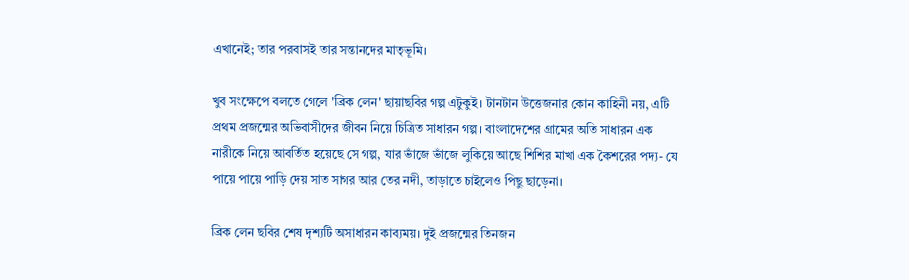এখানেই; তার পরবাসই তার সন্তানদের মাতৃভূমি।

খুব সংক্ষেপে বলতে গেলে 'ব্রিক লেন' ছায়াছবির গল্প এটুকুই। টানটান উত্তেজনার কোন কাহিনী নয়, এটি প্রথম প্রজন্মের অভিবাসীদের জীবন নিয়ে চিত্রিত সাধারন গল্প। বাংলাদেশের গ্রামের অতি সাধারন এক নারীকে নিয়ে আবর্তিত হয়েছে সে গল্প, যার ভাঁজে ভাঁজে লুকিয়ে আছে শিশির মাখা এক কৈশরের পদ্য- যে পায়ে পায়ে পাড়ি দেয় সাত সাগর আর তের নদী, তাড়াতে চাইলেও পিছু ছাড়েনা।

ব্রিক লেন ছবির শেষ দৃশ্যটি অসাধারন কাব্যময়। দুই প্রজন্মের তিনজন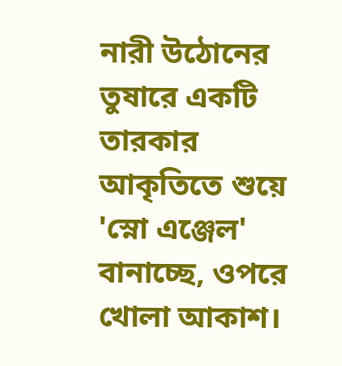নারী উঠোনের তুষারে একটি তারকার আকৃতিতে শুয়ে 'স্নো এঞ্জেল' বানাচ্ছে, ওপরে খোলা আকাশ।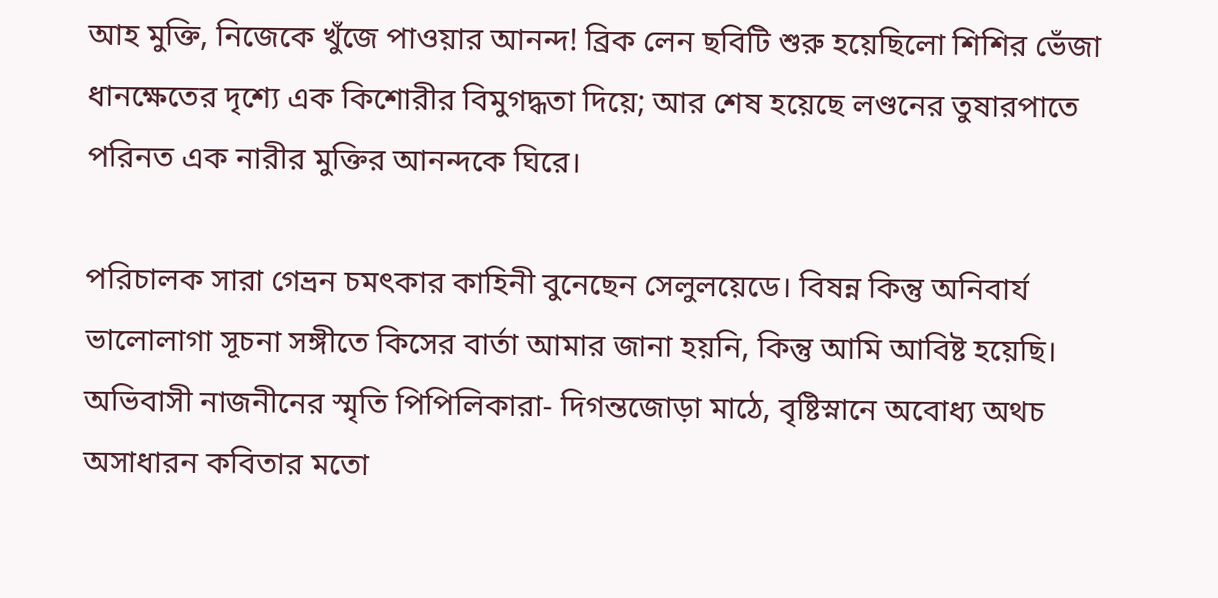আহ মুক্তি, নিজেকে খুঁজে পাওয়ার আনন্দ! ব্রিক লেন ছবিটি শুরু হয়েছিলো শিশির ভেঁজা ধানক্ষেতের দৃশ্যে এক কিশোরীর বিমুগদ্ধতা দিয়ে; আর শেষ হয়েছে লণ্ডনের তুষারপাতে পরিনত এক নারীর মুক্তির আনন্দকে ঘিরে।

পরিচালক সারা গেভ্রন চমৎকার কাহিনী বুনেছেন সেলুলয়েডে। বিষন্ন কিন্তু অনিবার্য ভালোলাগা সূচনা সঙ্গীতে কিসের বার্তা আমার জানা হয়নি, কিন্তু আমি আবিষ্ট হয়েছি। অভিবাসী নাজনীনের স্মৃতি পিপিলিকারা- দিগন্তজোড়া মাঠে, বৃষ্টিস্নানে অবোধ্য অথচ অসাধারন কবিতার মতো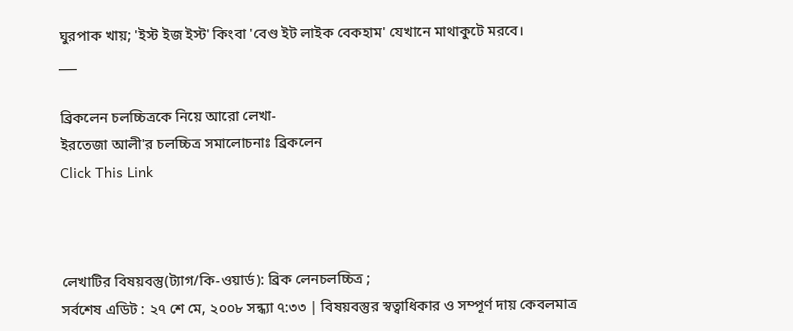ঘুরপাক খায়; 'ইস্ট ইজ ইস্ট' কিংবা 'বেণ্ড ইট লাইক বেকহাম' যেখানে মাথাকুটে মরবে।
___

ব্রিকলেন চলচ্চিত্রকে নিয়ে আরো লেখা-
ইরতেজা আলী'র চলচ্চিত্র সমালোচনাঃ ব্রিকলেন
Click This Link



লেখাটির বিষয়বস্তু(ট্যাগ/কি-ওয়ার্ড): ব্রিক লেনচলচ্চিত্র ;
সর্বশেষ এডিট : ২৭ শে মে, ২০০৮ সন্ধ্যা ৭:৩৩ | বিষয়বস্তুর স্বত্বাধিকার ও সম্পূর্ণ দায় কেবলমাত্র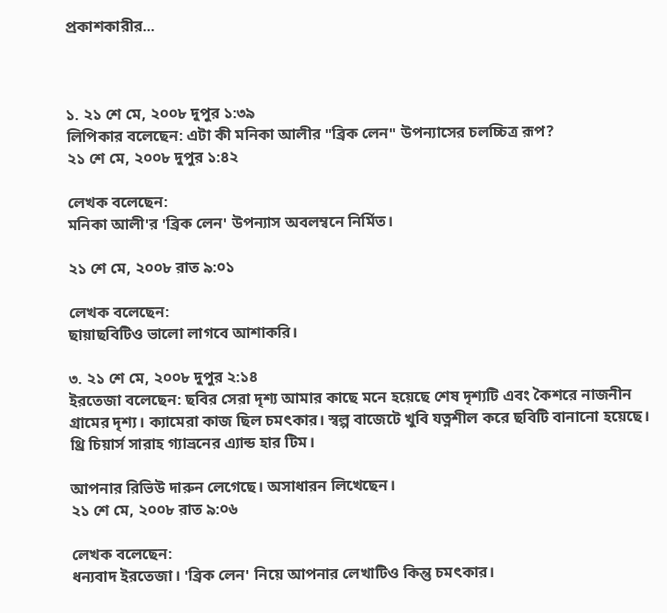প্রকাশকারীর...



১. ২১ শে মে, ২০০৮ দুপুর ১:৩৯
লিপিকার বলেছেন: এটা কী মনিকা আলীর "ব্রিক লেন" উপন্যাসের চলচ্চিত্র রূপ?
২১ শে মে, ২০০৮ দুপুর ১:৪২

লেখক বলেছেন:
মনিকা আলী'র 'ব্রিক লেন' উপন্যাস অবলম্বনে নির্মিত।

২১ শে মে, ২০০৮ রাত ৯:০১

লেখক বলেছেন:
ছায়াছবিটিও ভালো লাগবে আশাকরি।

৩. ২১ শে মে, ২০০৮ দুপুর ২:১৪
ইরতেজা বলেছেন: ছবির সেরা দৃশ্য আমার কাছে মনে হয়েছে শেষ দৃশ্যটি এবং কৈশরে নাজনীন গ্রামের দৃশ্য। ক্যামেরা কাজ ছিল চমৎকার। স্বল্প বাজেটে খুবি যত্নশীল করে ছবিটি বানানো হয়েছে। থ্রি চিয়ার্স সারাহ গ্যাভ্রনের এ্যান্ড হার টিম।

আপনার রিভিউ দারুন লেগেছে। অসাধারন লিখেছেন।
২১ শে মে, ২০০৮ রাত ৯:০৬

লেখক বলেছেন:
ধন্যবাদ ইরতেজা। 'ব্রিক লেন' নিয়ে আপনার লেখাটিও কিন্তু চমৎকার।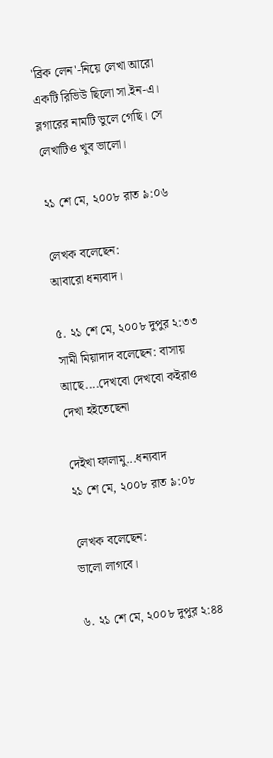'ব্রিক লেন'-নিয়ে লেখা আরো একটি রিভিউ ছিলো সা.ইন-এ। ব্লগারের নামটি ভুলে গেছি। সে লেখাটিও খুব ভালো।

২১ শে মে, ২০০৮ রাত ৯:০৬

লেখক বলেছেন:
আবারো ধন্যবাদ।

৫. ২১ শে মে, ২০০৮ দুপুর ২:৩৩
সামী মিয়াদাদ বলেছেন: বাসায় আছে....দেখবো দেখবো কইরাও দেখা হইতেছেনা

দেইখা ফালামু...ধন্যবাদ
২১ শে মে, ২০০৮ রাত ৯:০৮

লেখক বলেছেন:
ভালো লাগবে।

৬. ২১ শে মে, ২০০৮ দুপুর ২:৪৪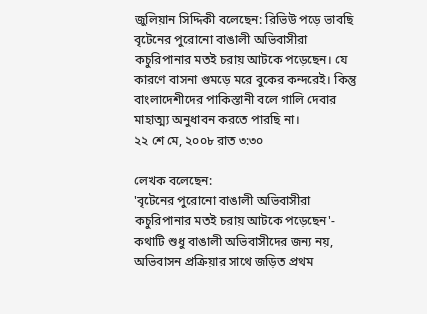জুলিয়ান সিদ্দিকী বলেছেন: রিভিউ পড়ে ভাবছি বৃটেনের পুরোনো বাঙালী অভিবাসীরা কচুরিপানার মতই চরায় আটকে পড়েছেন। যে কারণে বাসনা গুমড়ে মরে বুকের কন্দরেই। কিন্তু বাংলাদেশীদের পাকিস্তানী বলে গালি দেবার মাহাত্ম্য অনুধাবন করতে পারছি না।
২২ শে মে, ২০০৮ রাত ৩:৩০

লেখক বলেছেন:
'বৃটেনের পুরোনো বাঙালী অভিবাসীরা কচুরিপানার মতই চরায় আটকে পড়েছেন'- কথাটি শুধু বাঙালী অভিবাসীদের জন্য নয়, অভিবাসন প্রক্রিয়ার সাথে জড়িত প্রথম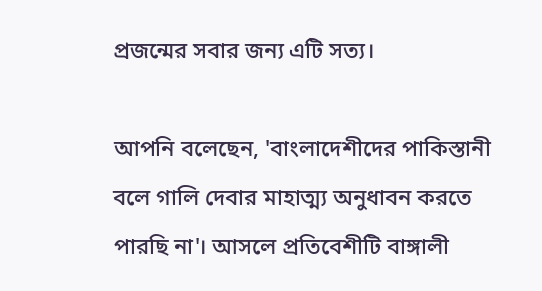প্রজন্মের সবার জন্য এটি সত্য।

আপনি বলেছেন, 'বাংলাদেশীদের পাকিস্তানী বলে গালি দেবার মাহাত্ম্য অনুধাবন করতে পারছি না'। আসলে প্রতিবেশীটি বাঙ্গালী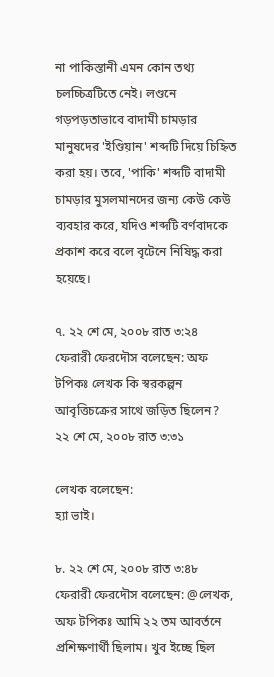না পাকিস্তানী এমন কোন তথ্য চলচ্চিত্রটিতে নেই। লণ্ডনে গড়পড়তাভাবে বাদামী চামড়ার মানুষদের 'ইণ্ডিয়ান' শব্দটি দিয়ে চিহ্নিত করা হয়। তবে, 'পাকি' শব্দটি বাদামী চামড়ার মুসলমানদের জন্য কেউ কেউ ব্যবহার করে, যদিও শব্দটি বর্ণবাদকে প্রকাশ করে বলে বৃটেনে নিষিদ্ধ করা হয়েছে।

৭. ২২ শে মে, ২০০৮ রাত ৩:২৪
ফেরারী ফেরদৌস বলেছেন: অফ টপিকঃ লেখক কি স্বরকল্পন আবৃত্তিচক্রের সাথে জড়িত ছিলেন?
২২ শে মে, ২০০৮ রাত ৩:৩১

লেখক বলেছেন:
হ্যা ভাই।

৮. ২২ শে মে, ২০০৮ রাত ৩:৪৮
ফেরারী ফেরদৌস বলেছেন: @লেখক, অফ টপিকঃ আমি ২২ তম আবর্তনে প্রশিক্ষণার্থী ছিলাম। খুব ইচ্ছে ছিল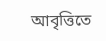আবৃত্তিতে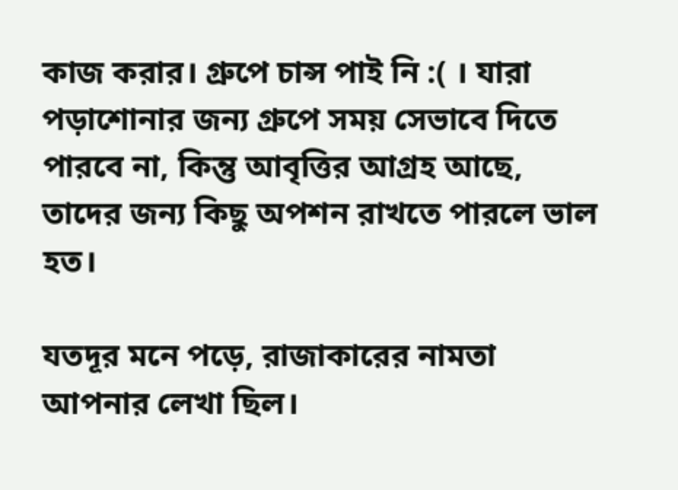কাজ করার। গ্রুপে চান্স পাই নি :( । যারা পড়াশোনার জন্য গ্রুপে সময় সেভাবে দিতে পারবে না, কিন্তু আবৃত্তির আগ্রহ আছে, তাদের জন্য কিছু অপশন রাখতে পারলে ভাল হত।

যতদূর মনে পড়ে, রাজাকারের নামতা আপনার লেখা ছিল।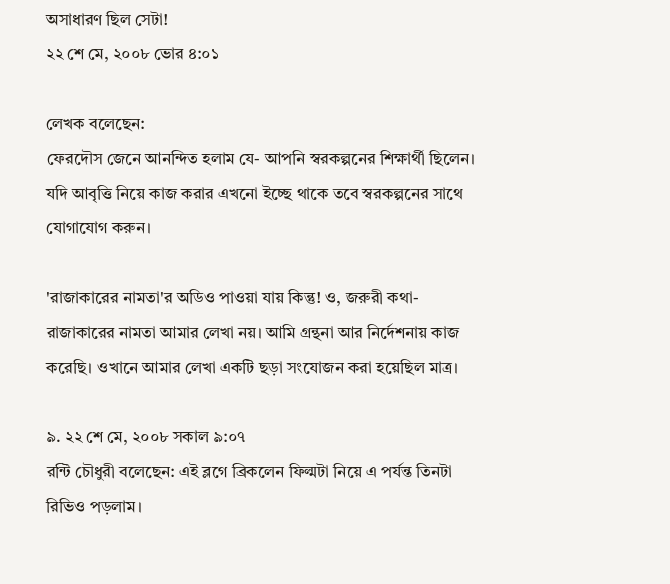অসাধারণ ছিল সেটা!
২২ শে মে, ২০০৮ ভোর ৪:০১

লেখক বলেছেন:
ফেরদৌস জেনে আনন্দিত হলাম যে- আপনি স্বরকল্পনের শিক্ষার্থী ছিলেন। যদি আবৃত্তি নিয়ে কাজ করার এখনো ইচ্ছে থাকে তবে স্বরকল্পনের সাথে যোগাযোগ করুন।

'রাজাকারের নামতা'র অডিও পাওয়া যায় কিন্তু! ও, জরুরী কথা- রাজাকারের নামতা আমার লেখা নয়। আমি গ্রন্থনা আর নির্দেশনায় কাজ করেছি। ওখানে আমার লেখা একটি ছড়া সংযোজন করা হয়েছিল মাত্র।

৯. ২২ শে মে, ২০০৮ সকাল ৯:০৭
রন্টি চৌধুরী বলেছেন: এই ব্লগে ব্রিকলেন ফিল্মটা নিয়ে এ পর্যন্ত তিনটা রিভিও পড়লাম।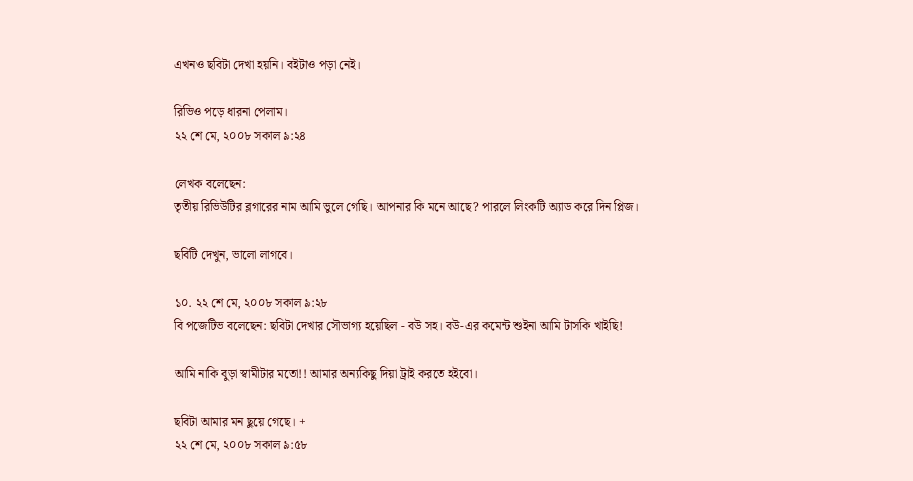এখনও ছবিটা দেখা হয়নি। বইটাও পড়া নেই।

রিভিও পড়ে ধারনা পেলাম।
২২ শে মে, ২০০৮ সকাল ৯:২৪

লেখক বলেছেন:
তৃতীয় রিভিউটির ব্লগারের নাম আমি ভুলে গেছি। আপনার কি মনে আছে? পারলে লিংকটি অ্যাড করে দিন প্লিজ।

ছবিটি দেখুন, ভালো লাগবে।

১০. ২২ শে মে, ২০০৮ সকাল ৯:২৮
বি পজেটিভ বলেছেন: ছবিটা দেখার সৌভাগ্য হয়েছিল - বউ সহ। বউ-এর কমেন্ট শুইনা আমি টাসকি খাইছি!

আমি নাকি বুড়া স্বামীটার মতো!! আমার অন্যকিছু দিয়া ট্রাই করতে হইবো।

ছবিটা আমার মন ছুয়ে গেছে। +
২২ শে মে, ২০০৮ সকাল ৯:৫৮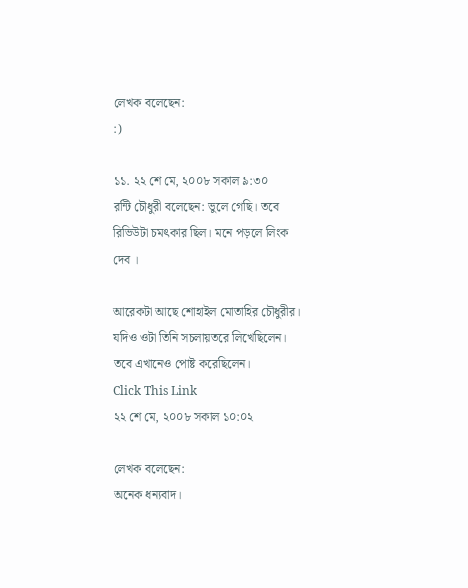লেখক বলেছেন:
:)

১১. ২২ শে মে, ২০০৮ সকাল ৯:৩০
রন্টি চৌধুরী বলেছেন: ভুলে গেছি। তবে রিভিউটা চমৎকার ছিল। মনে পড়লে লিংক দেব ।

আরেকটা আছে শোহাইল মোতাহির চৌধুরীর। যদিও ওটা তিনি সচলায়তরে লিখেছিলেন। তবে এখানেও পোষ্ট করেছিলেন।
Click This Link
২২ শে মে, ২০০৮ সকাল ১০:০২

লেখক বলেছেন:
অনেক ধন্যবাদ।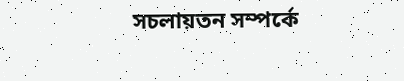সচলায়তন সম্পর্কে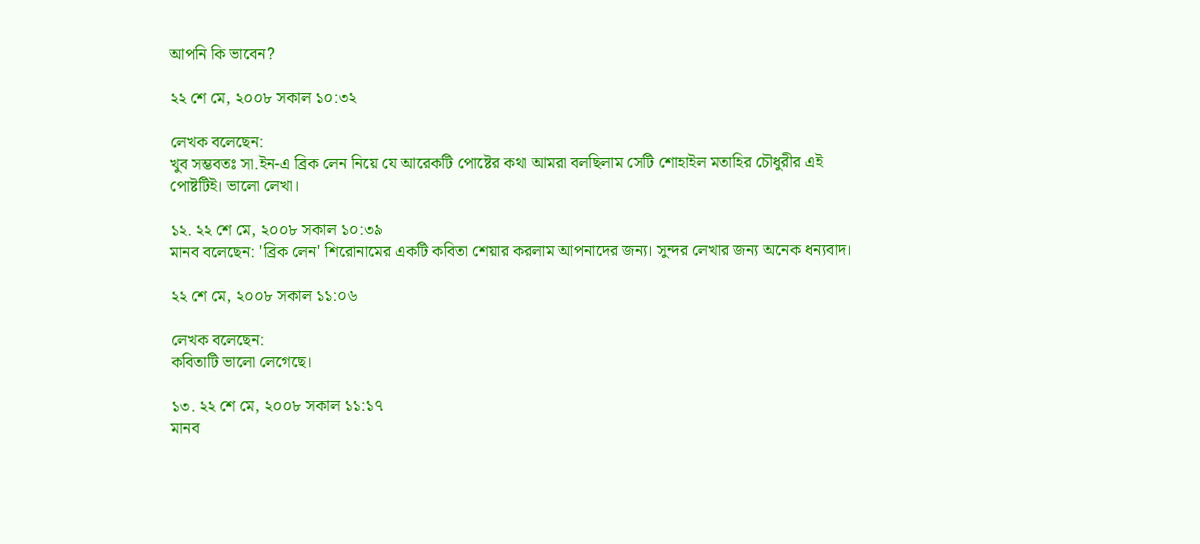আপনি কি ভাবেন?

২২ শে মে, ২০০৮ সকাল ১০:৩২

লেখক বলেছেন:
খুব সম্ভবতঃ সা.ইন-এ ব্রিক লেন নিয়ে যে আরেকটি পোষ্টের কথা আমরা বলছিলাম সেটি শোহাইল মতাহির চৌধুরীর এই পোষ্টটিই। ভালো লেখা।

১২. ২২ শে মে, ২০০৮ সকাল ১০:৩৯
মানব বলেছেন: 'ব্রিক লেন' শিরোনামের একটি কবিতা শেয়ার করলাম আপনাদের জন্য। সুন্দর লেখার জন্য অনেক ধন্যবাদ।

২২ শে মে, ২০০৮ সকাল ১১:০৬

লেখক বলেছেন:
কবিতাটি ভালো লেগেছে।

১৩. ২২ শে মে, ২০০৮ সকাল ১১:১৭
মানব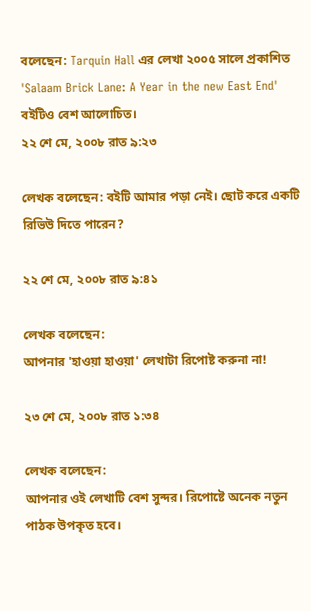বলেছেন: Tarquin Hall এর লেখা ২০০৫ সালে প্রকাশিত 'Salaam Brick Lane: A Year in the new East End' বইটিও বেশ আলোচিত।
২২ শে মে, ২০০৮ রাত ৯:২৩

লেখক বলেছেন: বইটি আমার পড়া নেই। ছোট করে একটি রিভিউ দিতে পারেন?

২২ শে মে, ২০০৮ রাত ৯:৪১

লেখক বলেছেন:
আপনার 'হাওয়া হাওয়া' লেখাটা রিপোষ্ট করুনা না!

২৩ শে মে, ২০০৮ রাত ১:৩৪

লেখক বলেছেন:
আপনার ওই লেখাটি বেশ সুন্দর। রিপোষ্টে অনেক নতুন পাঠক উপকৃত হবে।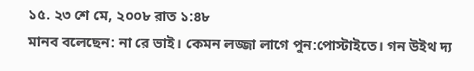১৫. ২৩ শে মে, ২০০৮ রাত ১:৪৮
মানব বলেছেন: না রে ভাই। কেমন লজ্জা লাগে পুন:পোস্টাইতে। গন উইথ দ্য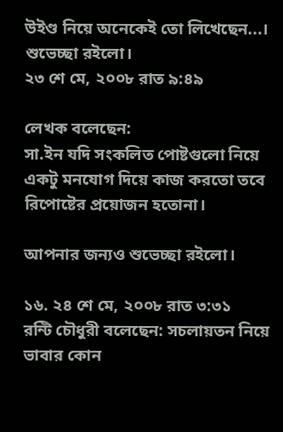উইণ্ড নিয়ে অনেকেই তো লিখেছেন...। শুভেচ্ছা রইলো।
২৩ শে মে, ২০০৮ রাত ৯:৪৯

লেখক বলেছেন:
সা.ইন যদি সংকলিত পোষ্টগুলো নিয়ে একটু মনযোগ দিয়ে কাজ করতো তবে রিপোষ্টের প্রয়োজন হতোনা।

আপনার জন্যও শুভেচ্ছা রইলো।

১৬. ২৪ শে মে, ২০০৮ রাত ৩:৩১
রন্টি চৌধুরী বলেছেন: সচলায়তন নিয়ে ভাবার কোন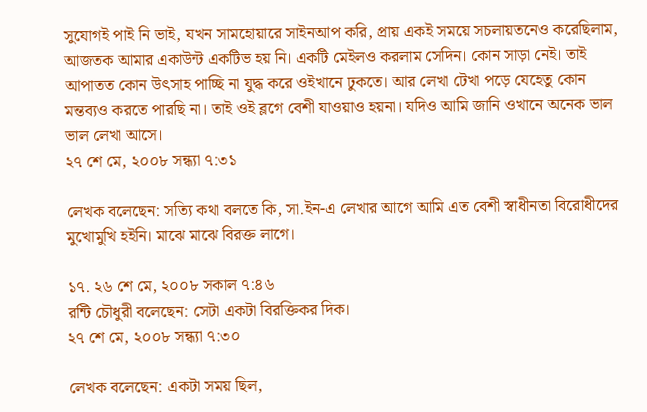সুযোগই পাই নি ভাই, যখন সামহোয়ারে সাইনআপ করি, প্রায় একই সময়ে সচলায়তনেও করেছিলাম, আজতক আমার একাউন্ট একটিভ হয় নি। একটি মেইলও করলাম সেদিন। কোন সাড়া নেই। তাই আপাতত কোন উৎসাহ পাচ্ছি না যুদ্ধ করে ওইখানে ঢুকতে। আর লেখা টেখা পড়ে যেহেতু কোন মন্তব্যও করতে পারছি না। তাই ওই ব্লগে বেশী যাওয়াও হয়না। যদিও আমি জানি ওখানে অনেক ভাল ভাল লেখা আসে।
২৭ শে মে, ২০০৮ সন্ধ্যা ৭:৩১

লেখক বলেছেন: সত্যি কথা বলতে কি, সা.ইন-এ লেখার আগে আমি এত বেশী স্বাধীনতা বিরোধীদের মুখোমুখি হইনি। মাঝে মাঝে বিরক্ত লাগে।

১৭. ২৬ শে মে, ২০০৮ সকাল ৭:৪৬
রন্টি চৌধুরী বলেছেন: সেটা একটা বিরক্তিকর দিক।
২৭ শে মে, ২০০৮ সন্ধ্যা ৭:৩০

লেখক বলেছেন: একটা সময় ছিল,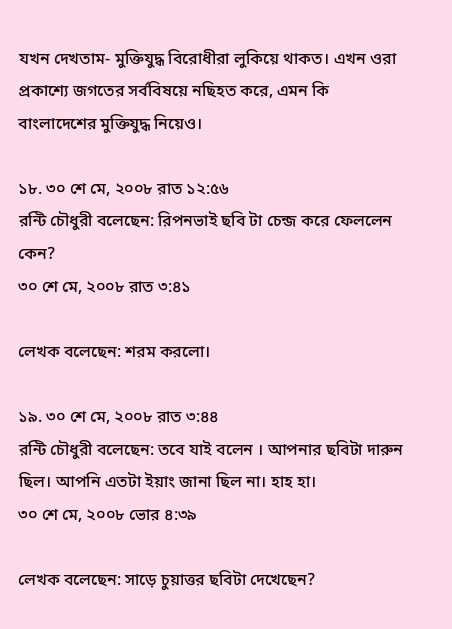যখন দেখতাম- মুক্তিযুদ্ধ বিরোধীরা লুকিয়ে থাকত। এখন ওরা প্রকাশ্যে জগতের সর্ববিষয়ে নছিহত করে, এমন কি বাংলাদেশের মুক্তিযুদ্ধ নিয়েও।

১৮. ৩০ শে মে, ২০০৮ রাত ১২:৫৬
রন্টি চৌধুরী বলেছেন: রিপনভাই ছবি টা চেন্জ করে ফেললেন কেন?
৩০ শে মে, ২০০৮ রাত ৩:৪১

লেখক বলেছেন: শরম করলো।

১৯. ৩০ শে মে, ২০০৮ রাত ৩:৪৪
রন্টি চৌধুরী বলেছেন: তবে যাই বলেন । আপনার ছবিটা দারুন ছিল। আপনি এতটা ইয়াং জানা ছিল না। হাহ হা।
৩০ শে মে, ২০০৮ ভোর ৪:৩৯

লেখক বলেছেন: সাড়ে চুয়াত্তর ছবিটা দেখেছেন?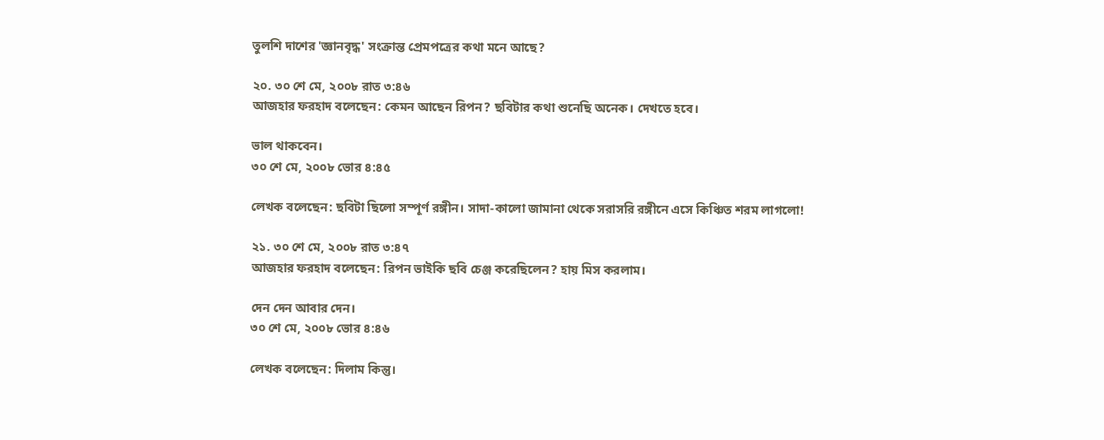তুলশি দাশের 'জ্ঞানবৃদ্ধ' সংক্রান্ত প্রেমপত্রের কথা মনে আছে?

২০. ৩০ শে মে, ২০০৮ রাত ৩:৪৬
আজহার ফরহাদ বলেছেন: কেমন আছেন রিপন? ছবিটার কথা শুনেছি অনেক। দেখতে হবে।

ভাল থাকবেন।
৩০ শে মে, ২০০৮ ভোর ৪:৪৫

লেখক বলেছেন: ছবিটা ছিলো সম্পূর্ণ রঙ্গীন। সাদা-কালো জামানা থেকে সরাসরি রঙ্গীনে এসে কিঞ্চিত শরম লাগলো!

২১. ৩০ শে মে, ২০০৮ রাত ৩:৪৭
আজহার ফরহাদ বলেছেন: রিপন ভাইকি ছবি চেঞ্জ করেছিলেন? হায় মিস করলাম।

দেন দেন আবার দেন।
৩০ শে মে, ২০০৮ ভোর ৪:৪৬

লেখক বলেছেন: দিলাম কিন্তু।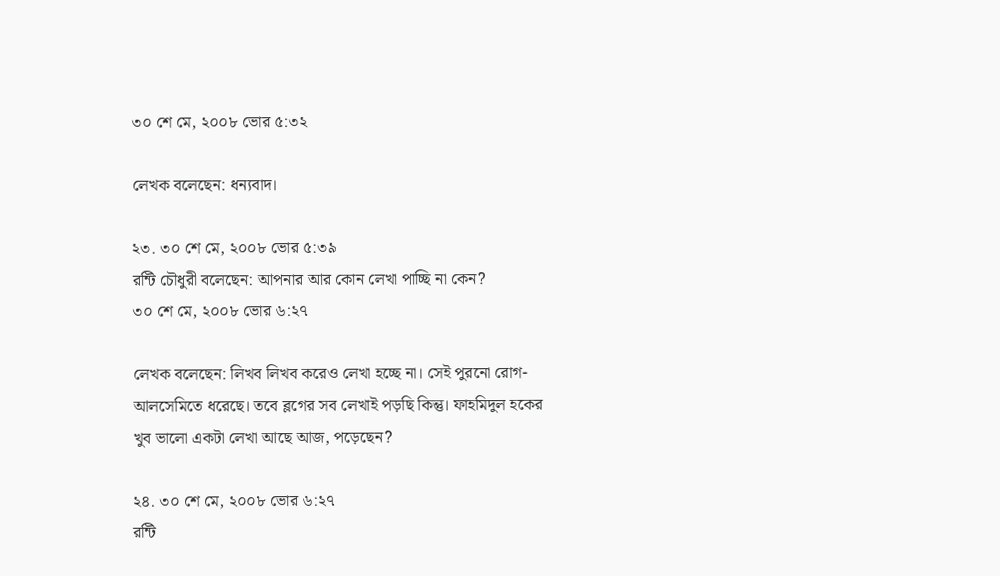৩০ শে মে, ২০০৮ ভোর ৫:৩২

লেখক বলেছেন: ধন্যবাদ।

২৩. ৩০ শে মে, ২০০৮ ভোর ৫:৩৯
রন্টি চৌধুরী বলেছেন: আপনার আর কোন লেখা পাচ্ছি না কেন?
৩০ শে মে, ২০০৮ ভোর ৬:২৭

লেখক বলেছেন: লিখব লিখব করেও লেখা হচ্ছে না। সেই পুরনো রোগ- আলসেমিতে ধরেছে। তবে ব্লগের সব লেখাই পড়ছি কিন্তু। ফাহমিদুল হকের খুব ভালো একটা লেখা আছে আজ, পড়েছেন?

২৪. ৩০ শে মে, ২০০৮ ভোর ৬:২৭
রন্টি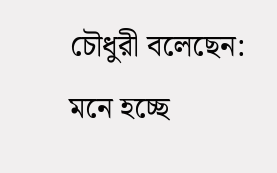চৌধুরী বলেছেন: মনে হচ্ছে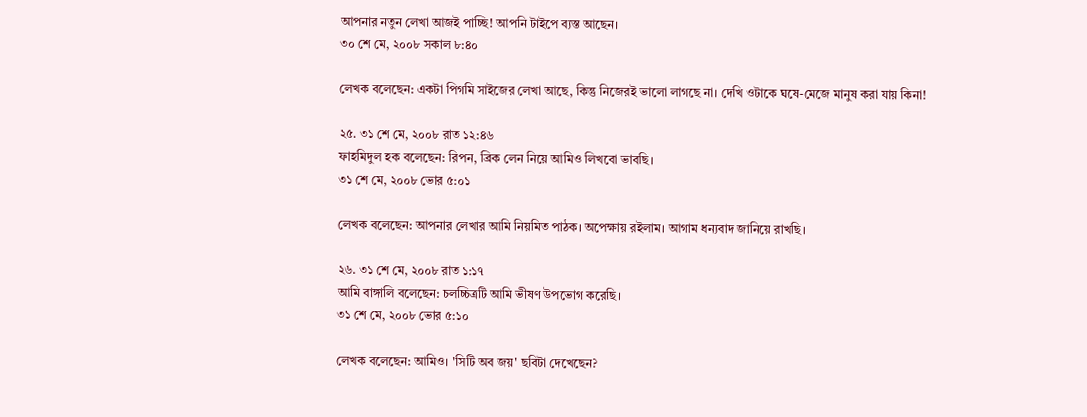আপনার নতুন লেখা আজই পাচ্ছি! আপনি টাইপে ব্যস্ত আছেন।
৩০ শে মে, ২০০৮ সকাল ৮:৪০

লেখক বলেছেন: একটা পিগমি সাইজের লেখা আছে, কিন্তু নিজেরই ভালো লাগছে না। দেখি ওটাকে ঘষে-মেজে মানুষ করা যায় কিনা!

২৫. ৩১ শে মে, ২০০৮ রাত ১২:৪৬
ফাহমিদুল হক বলেছেন: রিপন, ব্রিক লেন নিয়ে আমিও লিখবো ভাবছি।
৩১ শে মে, ২০০৮ ভোর ৫:০১

লেখক বলেছেন: আপনার লেখার আমি নিয়মিত পাঠক। অপেক্ষায় রইলাম। আগাম ধন্যবাদ জানিয়ে রাখছি।

২৬. ৩১ শে মে, ২০০৮ রাত ১:১৭
আমি বাঙ্গালি বলেছেন: চলচ্চিত্রটি আমি ভীষণ উপভোগ করেছি।
৩১ শে মে, ২০০৮ ভোর ৫:১০

লেখক বলেছেন: আমিও। 'সিটি অব জয়' ছবিটা দেখেছেন?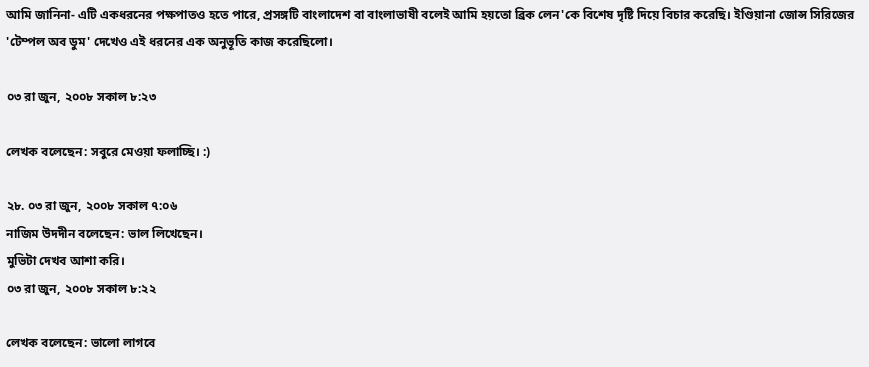আমি জানিনা- এটি একধরনের পক্ষপাতও হতে পারে, প্রসঙ্গটি বাংলাদেশ বা বাংলাভাষী বলেই আমি হয়তো ব্রিক লেন'কে বিশেষ দৃষ্টি দিয়ে বিচার করেছি। ইণ্ডিয়ানা জোন্স সিরিজের 'টেম্পল অব ডুম' দেখেও এই ধরনের এক অনুভূতি কাজ করেছিলো।

০৩ রা জুন, ২০০৮ সকাল ৮:২৩

লেখক বলেছেন: সবুরে মেওয়া ফলাচ্ছি। :)

২৮. ০৩ রা জুন, ২০০৮ সকাল ৭:০৬
নাজিম উদদীন বলেছেন: ভাল লিখেছেন।
মুভিটা দেখব আশা করি।
০৩ রা জুন, ২০০৮ সকাল ৮:২২

লেখক বলেছেন: ভালো লাগবে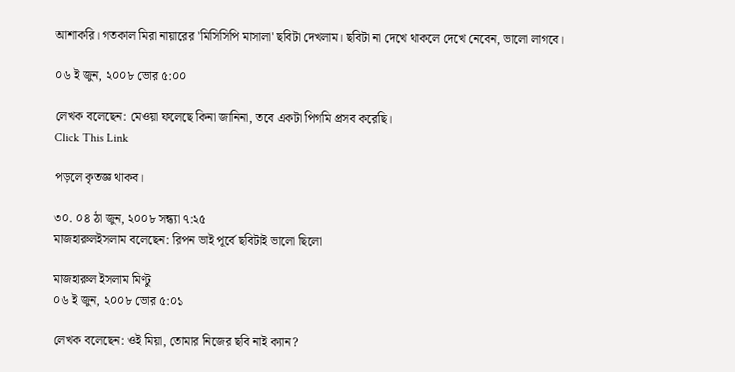আশাকরি। গতকাল মিরা নায়ারের 'মিসিসিপি মাসালা' ছবিটা দেখলাম। ছবিটা না দেখে থাকলে দেখে নেবেন, ভালো লাগবে।

০৬ ই জুন, ২০০৮ ভোর ৫:০০

লেখক বলেছেন: মেওয়া ফলেছে কিনা জানিনা, তবে একটা পিগমি প্রসব করেছি।
Click This Link

পড়লে কৃতজ্ঞ থাকব।

৩০. ০৪ ঠা জুন, ২০০৮ সন্ধ্যা ৭:২৫
মাজহারুলইসলাম বলেছেন: রিপন ভাই পূর্বে ছবিটাই ভালো ছিলো

মাজহারুল ইসলাম মিণ্টু
০৬ ই জুন, ২০০৮ ভোর ৫:০১

লেখক বলেছেন: ওই মিয়া, তোমার নিজের ছবি নাই ক্যান?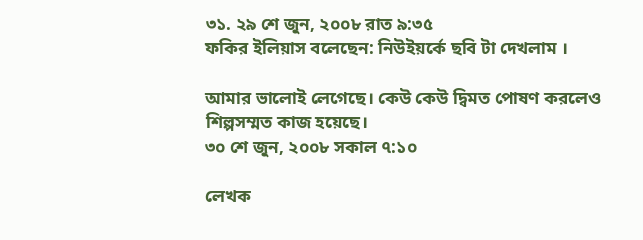৩১. ২৯ শে জুন, ২০০৮ রাত ৯:৩৫
ফকির ইলিয়াস বলেছেন: নিউইয়র্কে ছবি টা দেখলাম ।

আমার ভালোই লেগেছে। কেউ কেউ দ্বিমত পোষণ করলেও
শিল্পসম্মত কাজ হয়েছে।
৩০ শে জুন, ২০০৮ সকাল ৭:১০

লেখক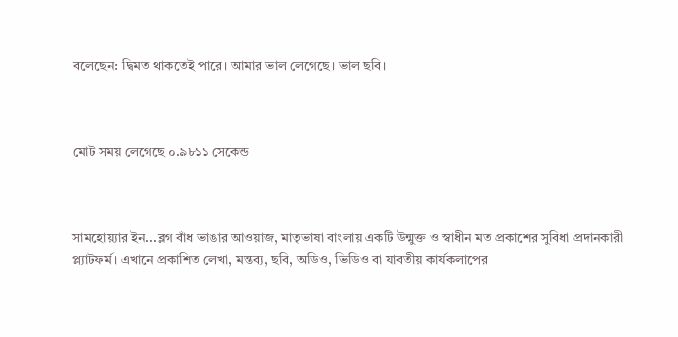বলেছেন: দ্বিমত থাকতেই পারে। আমার ভাল লেগেছে। ভাল ছবি।



মোট সময় লেগেছে ০.৯৮১১ সেকেন্ড



সামহোয়‍্যার ইন...ব্লগ বাঁধ ভাঙার আওয়াজ, মাতৃভাষা বাংলায় একটি উন্মুক্ত ও স্বাধীন মত প্রকাশের সুবিধা প্রদানকারী প্ল্যাটফর্ম। এখানে প্রকাশিত লেখা, মন্তব‍্য, ছবি, অডিও, ভিডিও বা যাবতীয় কার্যকলাপের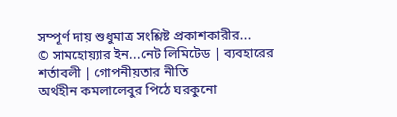সম্পূর্ণ দায় শুধুমাত্র সংশ্লিষ্ট প্রকাশকারীর...
© সামহোয়্যার ইন...নেট লিমিটেড | ব্যবহারের শর্তাবলী | গোপনীয়তার নীতি
অর্থহীন কমলালেবুর পিঠে ঘরকুনো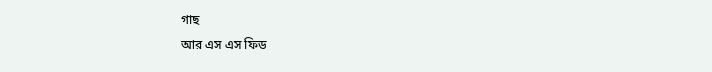গাছ
আর এস এস ফিড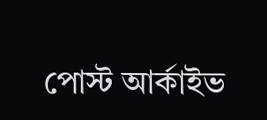পোস্ট আর্কাইভ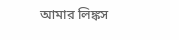আমার লিঙ্কস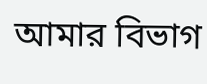আমার বিভাগ